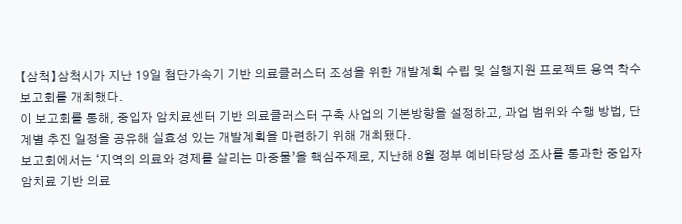【삼척】삼척시가 지난 19일 첨단가속기 기반 의료클러스터 조성을 위한 개발계획 수립 및 실행지원 프로젝트 용역 착수보고회를 개최했다.
이 보고회를 통해, 중입자 암치료센터 기반 의료클러스터 구축 사업의 기본방향을 설정하고, 과업 범위와 수행 방법, 단계별 추진 일정을 공유해 실효성 있는 개발계획을 마련하기 위해 개최됐다.
보고회에서는 ‘지역의 의료와 경제를 살리는 마중물’을 핵심주제로, 지난해 8월 정부 예비타당성 조사를 통과한 중입자 암치료 기반 의료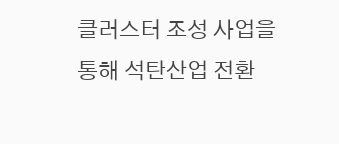클러스터 조성 사업을 통해 석탄산업 전환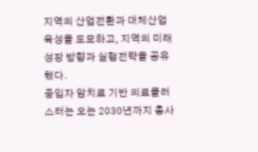지역의 산업전환과 대체산업 육성을 도모하고, 지역의 미래 성장 방향과 실행전략을 공유했다.
중입자 암치료 기반 의료클러스터는 오는 2030년까지 총사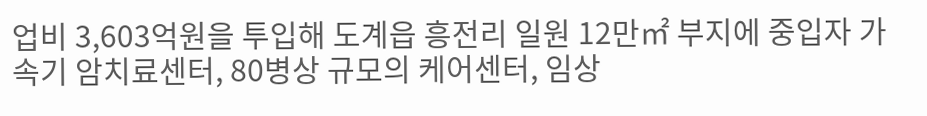업비 3,603억원을 투입해 도계읍 흥전리 일원 12만㎡ 부지에 중입자 가속기 암치료센터, 80병상 규모의 케어센터, 임상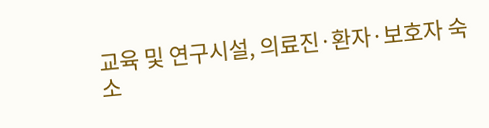교육 및 연구시설, 의료진·환자·보호자 숙소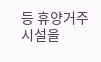등 휴양거주시설을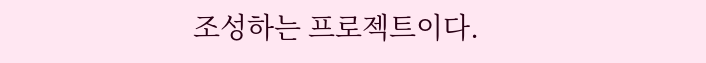조성하는 프로젝트이다.